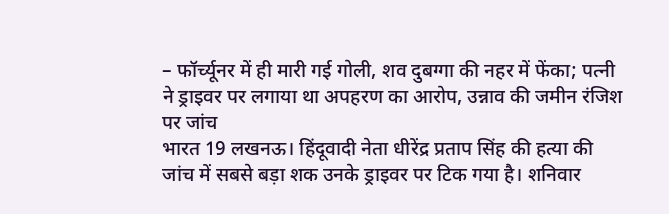– फॉर्च्यूनर में ही मारी गई गोली, शव दुबग्गा की नहर में फेंका; पत्नी ने ड्राइवर पर लगाया था अपहरण का आरोप, उन्नाव की जमीन रंजिश पर जांच
भारत 19 लखनऊ। हिंदूवादी नेता धीरेंद्र प्रताप सिंह की हत्या की जांच में सबसे बड़ा शक उनके ड्राइवर पर टिक गया है। शनिवार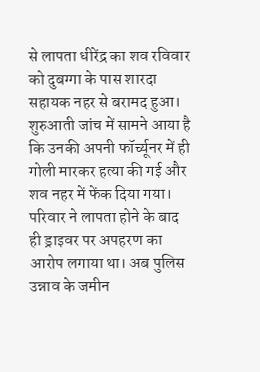से लापता धीरेंद्र का शव रविवार को दुबग्गा के पास शारदा सहायक नहर से बरामद हुआ। शुरुआती जांच में सामने आया है कि उनकी अपनी फॉर्च्यूनर में ही गोली मारकर हत्या की गई और शव नहर में फेंक दिया गया। परिवार ने लापता होने के बाद ही ड्राइवर पर अपहरण का आरोप लगाया था। अब पुलिस उन्नाव के जमीन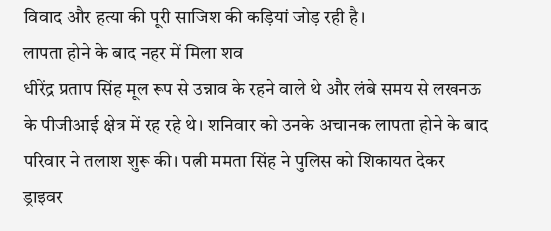विवाद और हत्या की पूरी साजिश की कड़ियां जोड़ रही है।
लापता होने के बाद नहर में मिला शव
धीरेंद्र प्रताप सिंह मूल रूप से उन्नाव के रहने वाले थे और लंबे समय से लखनऊ के पीजीआई क्षेत्र में रह रहे थे। शनिवार को उनके अचानक लापता होने के बाद परिवार ने तलाश शुरू की। पत्नी ममता सिंह ने पुलिस को शिकायत देकर ड्राइवर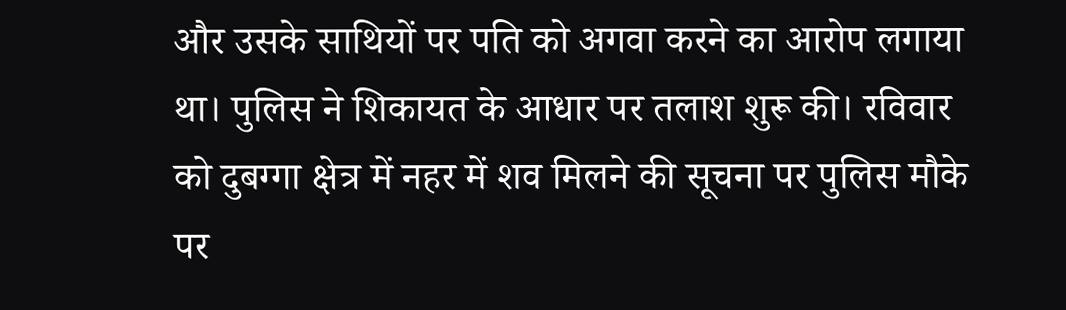और उसके साथियों पर पति को अगवा करने का आरोप लगाया था। पुलिस ने शिकायत के आधार पर तलाश शुरू की। रविवार को दुबग्गा क्षेत्र में नहर में शव मिलने की सूचना पर पुलिस मौके पर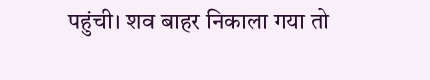पहुंची। शव बाहर निकाला गया तो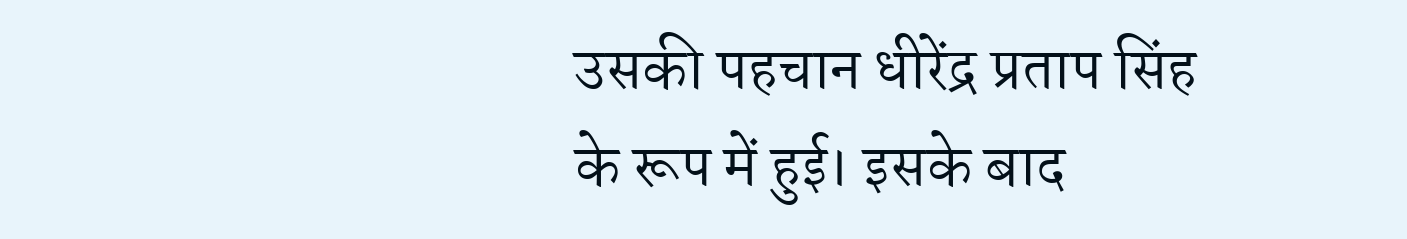उसकी पहचान धीरेंद्र प्रताप सिंह के रूप में हुई। इसके बाद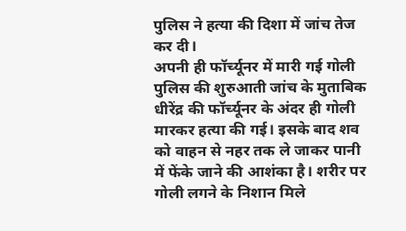पुलिस ने हत्या की दिशा में जांच तेज कर दी।
अपनी ही फॉर्च्यूनर में मारी गई गोली
पुलिस की शुरुआती जांच के मुताबिक धीरेंद्र की फॉर्च्यूनर के अंदर ही गोली मारकर हत्या की गई। इसके बाद शव को वाहन से नहर तक ले जाकर पानी में फेंके जाने की आशंका है। शरीर पर गोली लगने के निशान मिले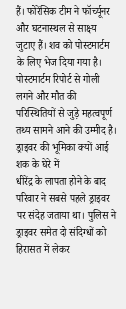हैं। फोरेंसिक टीम ने फॉर्च्यूनर और घटनास्थल से साक्ष्य जुटाए हैं। शव को पोस्टमार्टम के लिए भेज दिया गया है। पोस्टमार्टम रिपोर्ट से गोली लगने और मौत की परिस्थितियों से जुड़े महत्वपूर्ण तथ्य सामने आने की उम्मीद है।
ड्राइवर की भूमिका क्यों आई शक के घेरे में
धीरेंद्र के लापता होने के बाद परिवार ने सबसे पहले ड्राइवर पर संदेह जताया था। पुलिस ने ड्राइवर समेत दो संदिग्धों को हिरासत में लेकर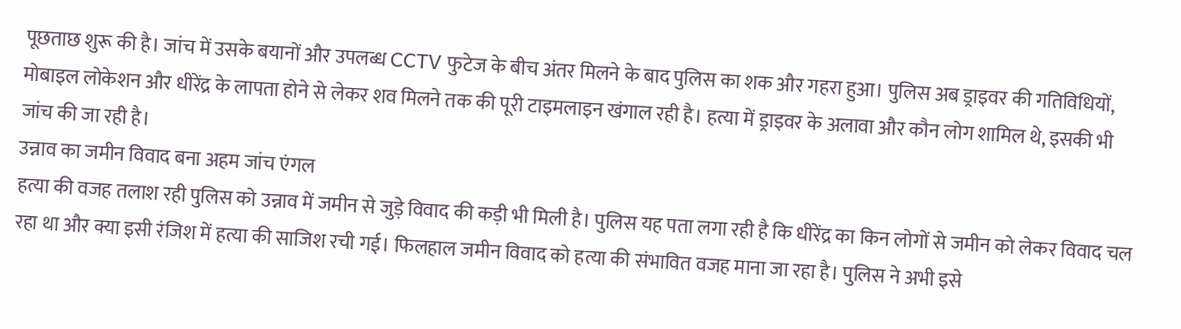पूछताछ शुरू की है। जांच में उसके बयानों और उपलब्ध CCTV फुटेज के बीच अंतर मिलने के बाद पुलिस का शक और गहरा हुआ। पुलिस अब ड्राइवर की गतिविधियों, मोबाइल लोकेशन और धीरेंद्र के लापता होने से लेकर शव मिलने तक की पूरी टाइमलाइन खंगाल रही है। हत्या में ड्राइवर के अलावा और कौन लोग शामिल थे, इसकी भी जांच की जा रही है।
उन्नाव का जमीन विवाद बना अहम जांच एंगल
हत्या की वजह तलाश रही पुलिस को उन्नाव में जमीन से जुड़े विवाद की कड़ी भी मिली है। पुलिस यह पता लगा रही है कि धीरेंद्र का किन लोगों से जमीन को लेकर विवाद चल रहा था और क्या इसी रंजिश में हत्या की साजिश रची गई। फिलहाल जमीन विवाद को हत्या की संभावित वजह माना जा रहा है। पुलिस ने अभी इसे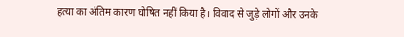हत्या का अंतिम कारण घोषित नहीं किया है। विवाद से जुड़े लोगों और उनके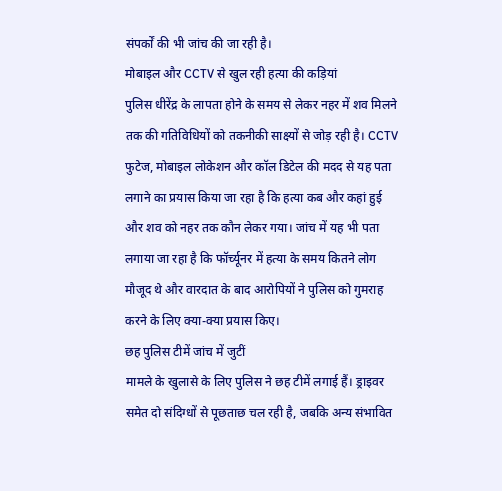संपर्कों की भी जांच की जा रही है।
मोबाइल और CCTV से खुल रही हत्या की कड़ियां
पुलिस धीरेंद्र के लापता होने के समय से लेकर नहर में शव मिलने तक की गतिविधियों को तकनीकी साक्ष्यों से जोड़ रही है। CCTV फुटेज, मोबाइल लोकेशन और कॉल डिटेल की मदद से यह पता लगाने का प्रयास किया जा रहा है कि हत्या कब और कहां हुई और शव को नहर तक कौन लेकर गया। जांच में यह भी पता लगाया जा रहा है कि फॉर्च्यूनर में हत्या के समय कितने लोग मौजूद थे और वारदात के बाद आरोपियों ने पुलिस को गुमराह करने के लिए क्या-क्या प्रयास किए।
छह पुलिस टीमें जांच में जुटीं
मामले के खुलासे के लिए पुलिस ने छह टीमें लगाई हैं। ड्राइवर समेत दो संदिग्धों से पूछताछ चल रही है, जबकि अन्य संभावित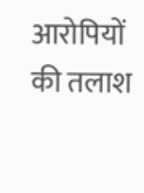आरोपियों की तलाश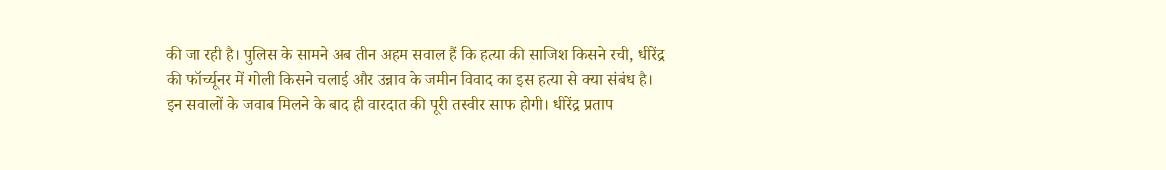की जा रही है। पुलिस के सामने अब तीन अहम सवाल हैं कि हत्या की साजिश किसने रची, धीरेंद्र की फॉर्च्यूनर में गोली किसने चलाई और उन्नाव के जमीन विवाद का इस हत्या से क्या संबंध है। इन सवालों के जवाब मिलने के बाद ही वारदात की पूरी तस्वीर साफ होगी। धीरेंद्र प्रताप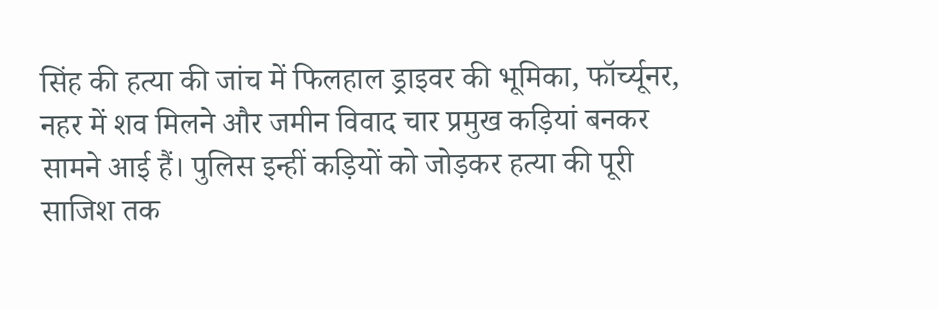सिंह की हत्या की जांच में फिलहाल ड्राइवर की भूमिका, फॉर्च्यूनर, नहर में शव मिलने और जमीन विवाद चार प्रमुख कड़ियां बनकर सामने आई हैं। पुलिस इन्हीं कड़ियों को जोड़कर हत्या की पूरी साजिश तक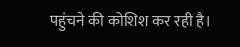पहुंचने की कोशिश कर रही है।